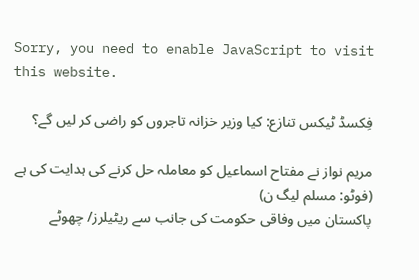Sorry, you need to enable JavaScript to visit this website.

فِکسڈ ٹیکس تنازع: کیا وزیر خزانہ تاجروں کو راضی کر لیں گے؟

مریم نواز نے مفتاح اسماعیل کو معاملہ حل کرنے کی ہدایت کی ہے (فوٹو: مسلم لیگ ن)
پاکستان میں وفاقی حکومت کی جانب سے ریٹیلرز/ چھوٹے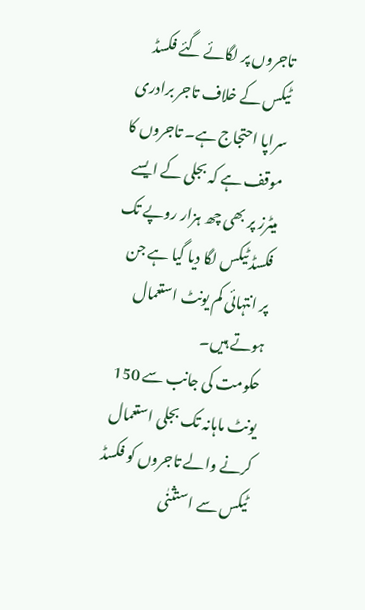تاجروں پر لگائے گئے فکسڈ ٹیکس کے خلاف تاجر برادری سراپا احتجاج ہے۔ تاجروں کا موقف ہے کہ بجلی کے ایسے میٹرز پر بھی چھ ہزار روپے تک فکسڈ ٹیکس لگا دیا گیا ہے جن پر انتہائی کم یونٹ استعمال ہوتے ہیں۔
حکومت کی جانب سے 150 یونٹ ماہانہ تک بجلی استعمال کرنے والے تاجروں کو فکسڈ ٹیکس سے استثنٰی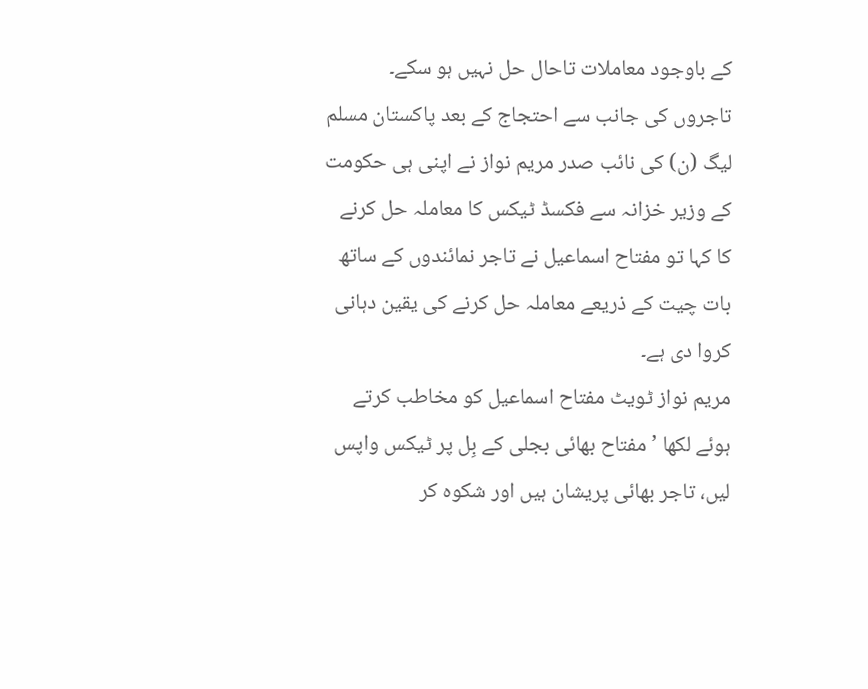کے باوجود معاملات تاحال حل نہیں ہو سکے۔
تاجروں کی جانب سے احتجاج کے بعد پاکستان مسلم لیگ (ن) کی نائب صدر مریم نواز نے اپنی ہی حکومت کے وزیر خزانہ سے فکسڈ ٹیکس کا معاملہ حل کرنے کا کہا تو مفتاح اسماعیل نے تاجر نمائندوں کے ساتھ بات چیت کے ذریعے معاملہ حل کرنے کی یقین دہانی کروا دی ہے۔
مریم نواز ٹویٹ مفتاح اسماعیل کو مخاطب کرتے ہوئے لکھا ’مفتاح بھائی بجلی کے بِل پر ٹیکس واپس  لیں، تاجر بھائی پریشان ہیں اور شکوہ کر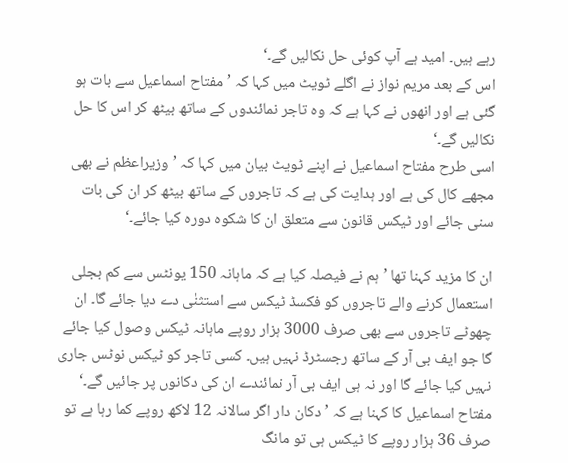رہے ہیں۔ امید ہے آپ کوئی حل نکالیں گے۔‘
اس کے بعد مریم نواز نے اگلے ٹویٹ میں کہا کہ ’مفتاح اسماعیل سے بات ہو گئی ہے اور انھوں نے کہا ہے کہ وہ تاجر نمائندوں کے ساتھ بیٹھ کر اس کا حل نکالیں گے۔‘
اسی طرح مفتاح اسماعیل نے اپنے ٹویٹ بیان میں کہا کہ ’وزیراعظم نے بھی مجھے کال کی ہے اور ہدایت کی ہے کہ تاجروں کے ساتھ بیٹھ کر ان کی بات سنی جائے اور ٹیکس قانون سے متعلق ان کا شکوہ دورہ کیا جائے۔‘

ان کا مزید کہنا تھا ’ہم نے فیصلہ کیا ہے کہ ماہانہ 150 یونٹس سے کم بجلی استعمال کرنے والے تاجروں کو فکسڈ ٹیکس سے استثنٰی دے دیا جائے گا۔ ان چھوٹے تاجروں سے بھی صرف 3000 ہزار روپے ماہانہ ٹیکس وصول کیا جائے گا جو ایف بی آر کے ساتھ رجسٹرڈ نہیں ہیں۔ کسی تاجر کو ٹیکس نوٹس جاری نہیں کیا جائے گا اور نہ ہی ایف بی آر نمائندے ان کی دکانوں پر جائیں گے۔‘
مفتاح اسماعیل کا کہنا ہے کہ ’دکان دار اگر سالانہ 12 لاکھ روپے کما رہا ہے تو صرف 36 ہزار روپے کا ٹیکس ہی تو مانگ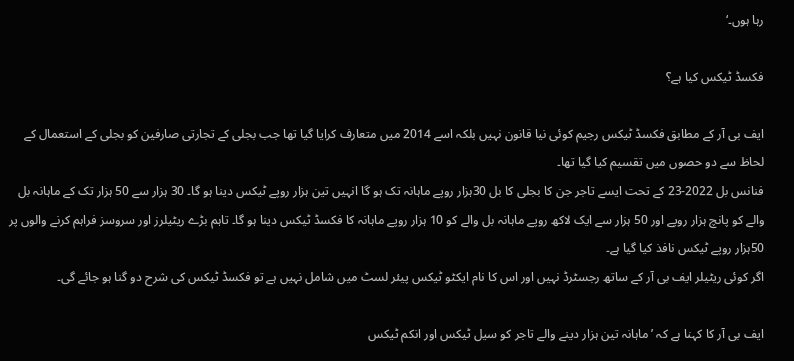رہا ہوں۔‘

فکسڈ ٹیکس کیا ہے؟

ایف بی آر کے مطابق فکسڈ ٹیکس رجیم کوئی نیا قانون نہیں بلکہ اسے 2014 میں متعارف کرایا گیا تھا جب بجلی کے تجارتی صارفین کو بجلی کے استعمال کے لحاظ سے دو حصوں میں تقسیم کیا گیا تھا۔
فنانس بل 2022-23 کے تحت ایسے تاجر جن کا بجلی کا بل 30ہزار روپے ماہانہ تک ہو گا انہیں تین ہزار روپے ٹیکس دینا ہو گا۔ 30 ہزار سے 50 ہزار تک کے ماہانہ بل والے کو پانچ ہزار روپے اور 50 ہزار سے ایک لاکھ روپے ماہانہ بل والے کو 10 ہزار روپے ماہانہ کا فکسڈ ٹیکس دینا ہو گا۔ تاہم بڑے ریٹیلرز اور سروسز فراہم کرنے والوں پر 50ہزار روپے ٹیکس نافذ کیا گیا ہے۔
اگر کوئی ریٹیلر ایف بی آر کے ساتھ رجسٹرڈ نہیں اور اس کا نام ایکٹو ٹیکس پیئر لسٹ میں شامل نہیں ہے تو فکسڈ ٹیکس کی شرح دو گنا ہو جائے گی۔

ایف بی آر کا کہنا ہے کہ ’ماہانہ تین ہزار دینے والے تاجر کو سیل ٹیکس اور انکم ٹیکس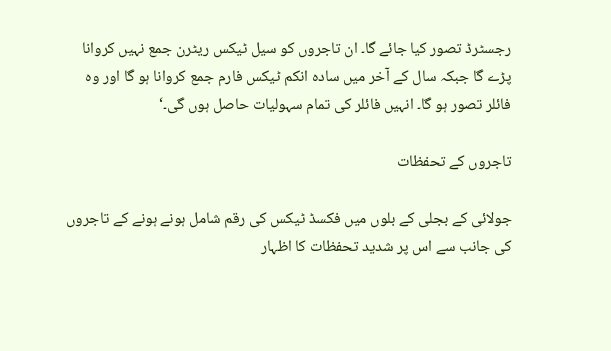رجسٹرڈ تصور کیا جائے گا۔ ان تاجروں کو سیل ٹیکس ریٹرن جمع نہیں کروانا پڑے گا جبکہ سال کے آخر میں سادہ انکم ٹیکس فارم جمع کروانا ہو گا اور وہ فائلر تصور ہو گا۔ انہیں فائلر کی تمام سہولیات حاصل ہوں گی۔‘

تاجروں کے تحفظات

جولائی کے بجلی کے بلوں میں فکسڈ ٹیکس کی رقم شامل ہونے ہونے کے تاجروں کی جانب سے اس پر شدید تحفظات کا اظہار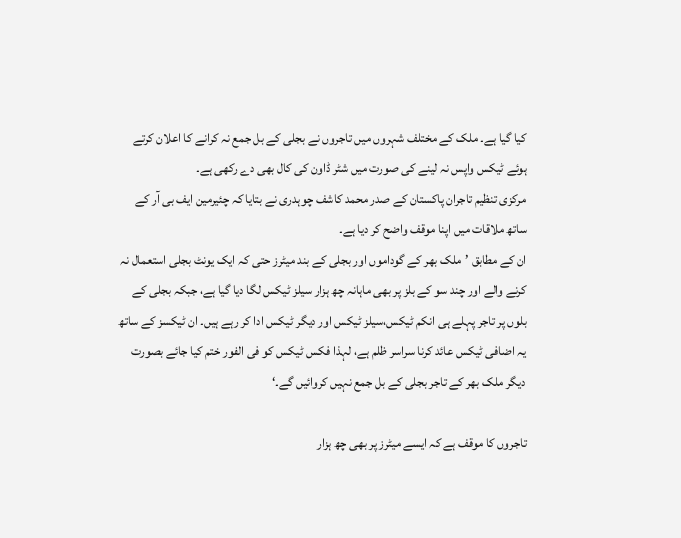کیا گیا ہے۔ ملک کے مختلف شہروں میں تاجروں نے بجلی کے بل جمع نہ کرانے کا اعلان کرتے ہوئے ٹیکس واپس نہ لینے کی صورت میں شٹر ڈاون کی کال بھی دے رکھی ہے۔
مرکزی تنظیم تاجران پاکستان کے صدر محمد کاشف چوہدری نے بتایا کہ چئیرمین ایف بی آر کے ساتھ ملاقات میں اپنا موقف واضح کر دیا ہے۔
ان کے مطابق ’ملک بھر کے گوداموں اور بجلی کے بند میٹرز حتی کہ ایک یونٹ بجلی استعمال نہ کرنے والے اور چند سو کے بلز پر بھی ماہانہ چھ ہزار سیلز ٹیکس لگا دیا گیا ہے، جبکہ بجلی کے بلوں پر تاجر پہلے ہی انکم ٹیکس،سیلز ٹیکس اور دیگر ٹیکس ادا کر رہے ہیں۔ ان ٹیکسز کے ساتھ یہ اضافی ٹیکس عائد کرنا سراسر ظلم ہے، لہذا فکس ٹیکس کو فی الفور ختم کیا جائے بصورت دیگر ملک بھر کے تاجر بجلی کے بل جمع نہیں کروائیں گے۔‘

تاجروں کا موقف ہے کہ ایسے میٹرز پر بھی چھ ہزار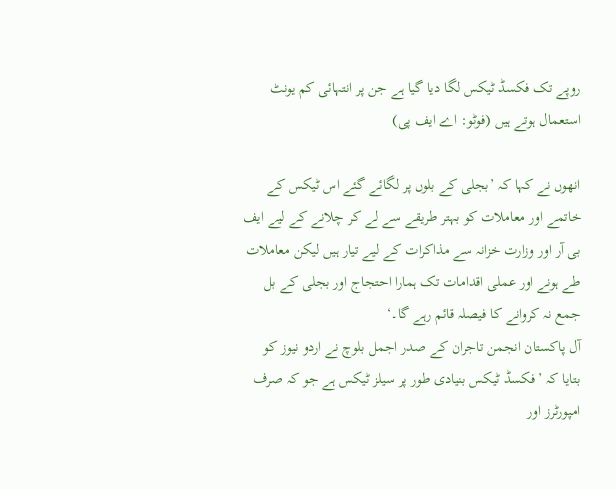روپے تک فکسڈ ٹیکس لگا دیا گیا ہے جن پر انتہائی کم یونٹ استعمال ہوتے ہیں (فوٹو: اے ایف پی)

انھوں نے کہا کہ ’بجلی کے بلوں پر لگائے گئے اس ٹیکس کے خاتمے اور معاملات کو بہتر طریقے سے لے کر چلانے کے لیے ایف بی آر اور وزارت خزانہ سے مذاکرات کے لیے تیار ہیں لیکن معاملات طے ہونے اور عملی اقدامات تک ہمارا احتجاج اور بجلی کے بل جمع نہ کروانے کا فیصلہ قائم رہے گا۔‘
آل پاکستان انجمن تاجران کے صدر اجمل بلوچ نے اردو نیوز کو بتایا کہ ’فکسڈ ٹیکس بنیادی طور پر سیلز ٹیکس ہے جو کہ صرف امپورٹرز اور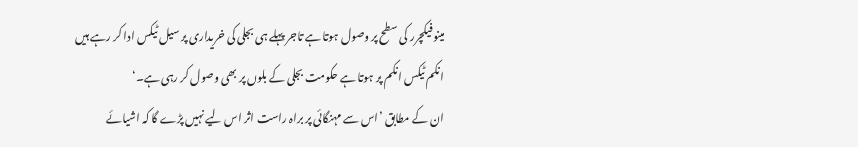مینوفیکچرر کی سطح پر وصول ہوتا ہے تاجر پہلے ہی بجلی کی خریداری پر سیل ٹیکس ادا کر رہے ہیں انکم ٹیکس انکم پر ہوتا ہے حکومت بجلی کے بلوں پر بھی وصول کر رہی ہے۔‘
ان کے مطابق ’اس سے مہنگائی پر براہ راست اثر اس لیے نہیں پڑے گا کہ اشیائے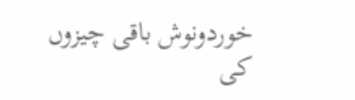خوردونوش باقی چیزوں کی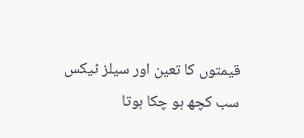قیمتوں کا تعین اور سیلز ٹیکس سب کچھ ہو چکا ہوتا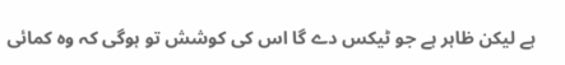ہے لیکن ظاہر ہے جو ٹیکس دے گا اس کی کوشش تو ہوگی کہ وہ کمائی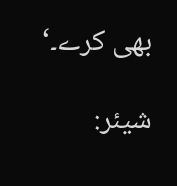بھی کرے۔‘

شیئر: